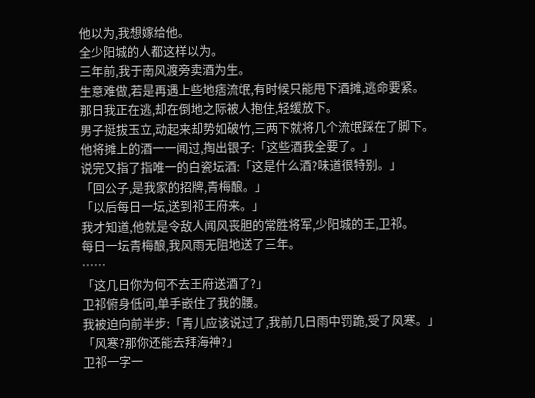他以为,我想嫁给他。
全少阳城的人都这样以为。
三年前,我于南风渡旁卖酒为生。
生意难做,若是再遇上些地痞流氓,有时候只能甩下酒摊,逃命要紧。
那日我正在逃,却在倒地之际被人抱住,轻缓放下。
男子挺拔玉立,动起来却势如破竹,三两下就将几个流氓踩在了脚下。
他将摊上的酒一一闻过,掏出银子:「这些酒我全要了。」
说完又指了指唯一的白瓷坛酒:「这是什么酒?味道很特别。」
「回公子,是我家的招牌,青梅酿。」
「以后每日一坛,送到祁王府来。」
我才知道,他就是令敌人闻风丧胆的常胜将军,少阳城的王,卫祁。
每日一坛青梅酿,我风雨无阻地送了三年。
……
「这几日你为何不去王府送酒了?」
卫祁俯身低问,单手嵌住了我的腰。
我被迫向前半步:「青儿应该说过了,我前几日雨中罚跪,受了风寒。」
「风寒?那你还能去拜海神?」
卫祁一字一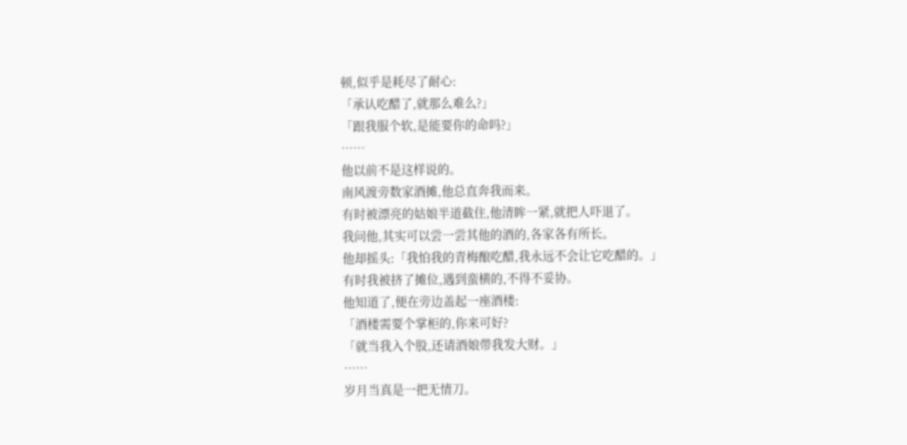顿,似乎是耗尽了耐心:
「承认吃醋了,就那么难么?」
「跟我服个软,是能要你的命吗?」
……
他以前不是这样说的。
南风渡旁数家酒摊,他总直奔我而来。
有时被漂亮的姑娘半道截住,他清眸一紧,就把人吓退了。
我问他,其实可以尝一尝其他的酒的,各家各有所长。
他却摇头:「我怕我的青梅酿吃醋,我永远不会让它吃醋的。」
有时我被挤了摊位,遇到蛮横的,不得不妥协。
他知道了,便在旁边盖起一座酒楼:
「酒楼需要个掌柜的,你来可好?
「就当我入个股,还请酒娘带我发大财。」
……
岁月当真是一把无情刀。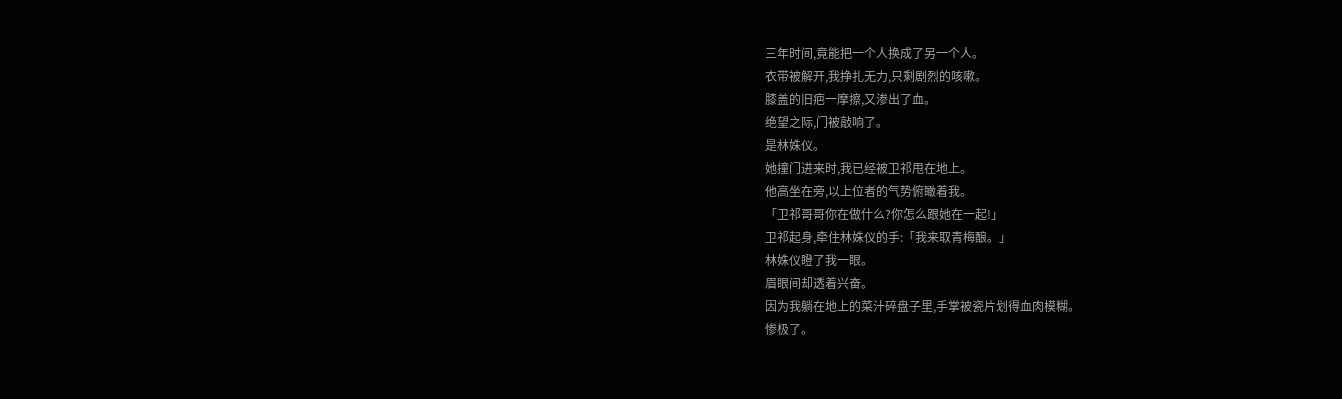三年时间,竟能把一个人换成了另一个人。
衣带被解开,我挣扎无力,只剩剧烈的咳嗽。
膝盖的旧疤一摩擦,又渗出了血。
绝望之际,门被敲响了。
是林姝仪。
她撞门进来时,我已经被卫祁甩在地上。
他高坐在旁,以上位者的气势俯瞰着我。
「卫祁哥哥你在做什么?你怎么跟她在一起!」
卫祁起身,牵住林姝仪的手:「我来取青梅酿。」
林姝仪瞪了我一眼。
眉眼间却透着兴奋。
因为我躺在地上的菜汁碎盘子里,手掌被瓷片划得血肉模糊。
惨极了。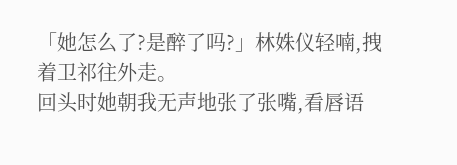「她怎么了?是醉了吗?」林姝仪轻喃,拽着卫祁往外走。
回头时她朝我无声地张了张嘴,看唇语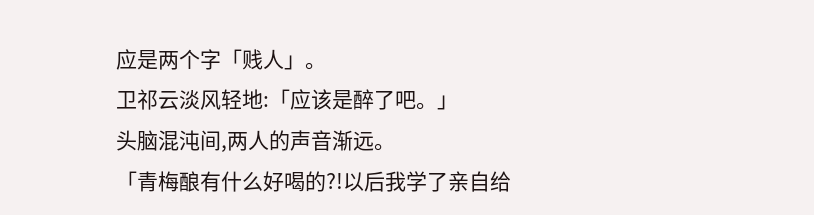应是两个字「贱人」。
卫祁云淡风轻地:「应该是醉了吧。」
头脑混沌间,两人的声音渐远。
「青梅酿有什么好喝的?!以后我学了亲自给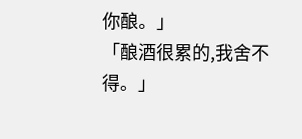你酿。」
「酿酒很累的,我舍不得。」